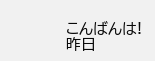こんばんは!
昨日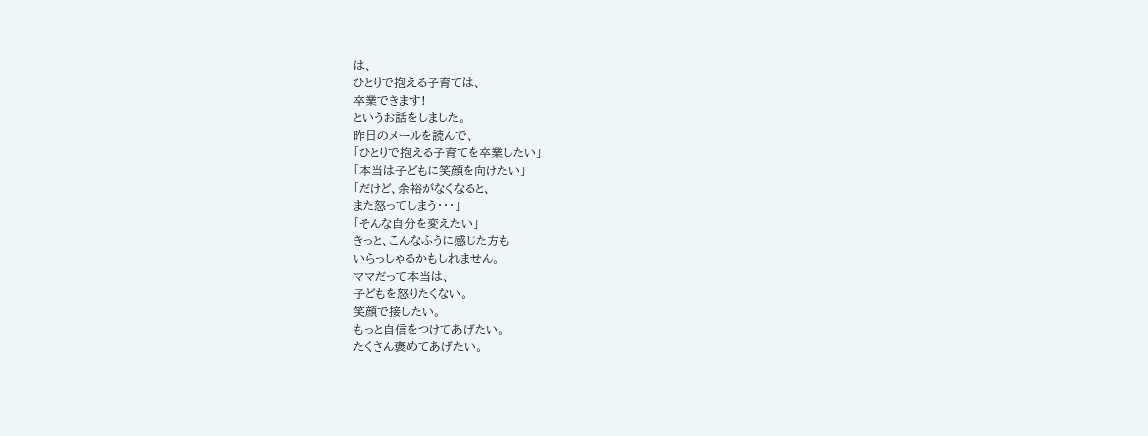は、
ひとりで抱える子育ては、
卒業できます!
というお話をしました。
昨日のメールを読んで、
「ひとりで抱える子育てを卒業したい」
「本当は子どもに笑顔を向けたい」
「だけど、余裕がなくなると、
また怒ってしまう・・・」
「そんな自分を変えたい」
きっと、こんなふうに感じた方も
いらっしゃるかもしれません。
ママだって本当は、
子どもを怒りたくない。
笑顔で接したい。
もっと自信をつけてあげたい。
たくさん褒めてあげたい。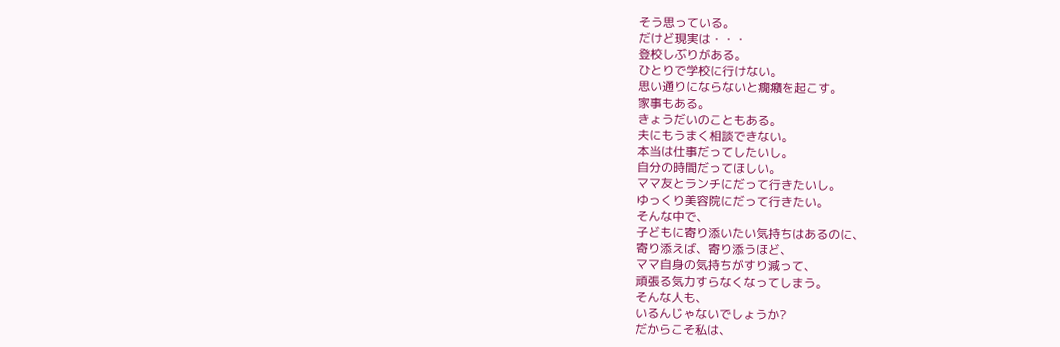そう思っている。
だけど現実は・・・
登校しぶりがある。
ひとりで学校に行けない。
思い通りにならないと癇癪を起こす。
家事もある。
きょうだいのこともある。
夫にもうまく相談できない。
本当は仕事だってしたいし。
自分の時間だってほしい。
ママ友とランチにだって行きたいし。
ゆっくり美容院にだって行きたい。
そんな中で、
子どもに寄り添いたい気持ちはあるのに、
寄り添えば、寄り添うほど、
ママ自身の気持ちがすり減って、
頑張る気力すらなくなってしまう。
そんな人も、
いるんじゃないでしょうか?
だからこそ私は、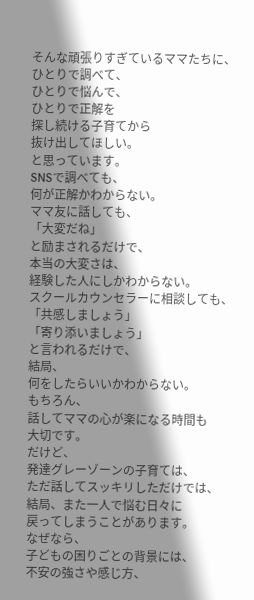そんな頑張りすぎているママたちに、
ひとりで調べて、
ひとりで悩んで、
ひとりで正解を
探し続ける子育てから
抜け出してほしい。
と思っています。
SNSで調べても、
何が正解かわからない。
ママ友に話しても、
「大変だね」
と励まされるだけで、
本当の大変さは、
経験した人にしかわからない。
スクールカウンセラーに相談しても、
「共感しましょう」
「寄り添いましょう」
と言われるだけで、
結局、
何をしたらいいかわからない。
もちろん、
話してママの心が楽になる時間も
大切です。
だけど、
発達グレーゾーンの子育ては、
ただ話してスッキリしただけでは、
結局、また一人で悩む日々に
戻ってしまうことがあります。
なぜなら、
子どもの困りごとの背景には、
不安の強さや感じ方、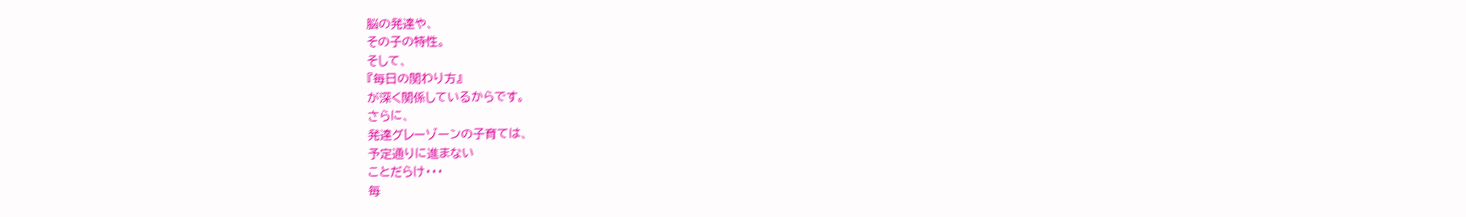脳の発達や、
その子の特性。
そして、
『毎日の関わり方』
が深く関係しているからです。
さらに、
発達グレーゾーンの子育ては、
予定通りに進まない
ことだらけ・・・
毎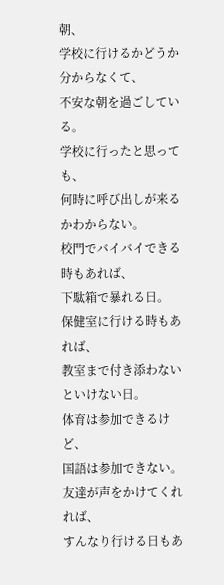朝、
学校に行けるかどうか分からなくて、
不安な朝を過ごしている。
学校に行ったと思っても、
何時に呼び出しが来るかわからない。
校門でバイバイできる時もあれば、
下駄箱で暴れる日。
保健室に行ける時もあれば、
教室まで付き添わないといけない日。
体育は参加できるけど、
国語は参加できない。
友達が声をかけてくれれば、
すんなり行ける日もあ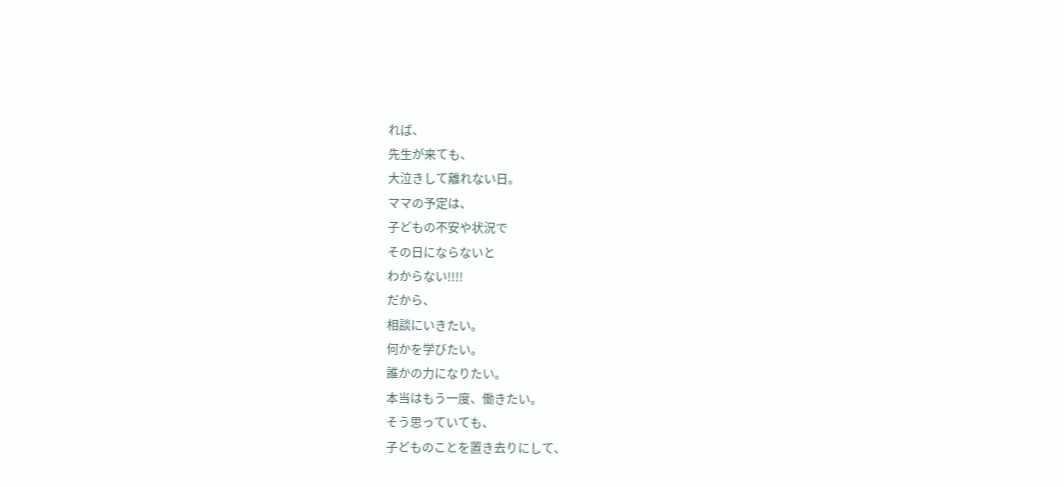れば、
先生が来ても、
大泣きして離れない日。
ママの予定は、
子どもの不安や状況で
その日にならないと
わからない!!!!
だから、
相談にいきたい。
何かを学びたい。
誰かの力になりたい。
本当はもう一度、働きたい。
そう思っていても、
子どものことを置き去りにして、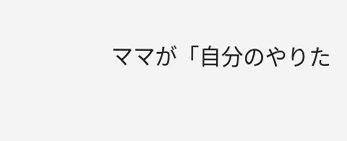ママが「自分のやりた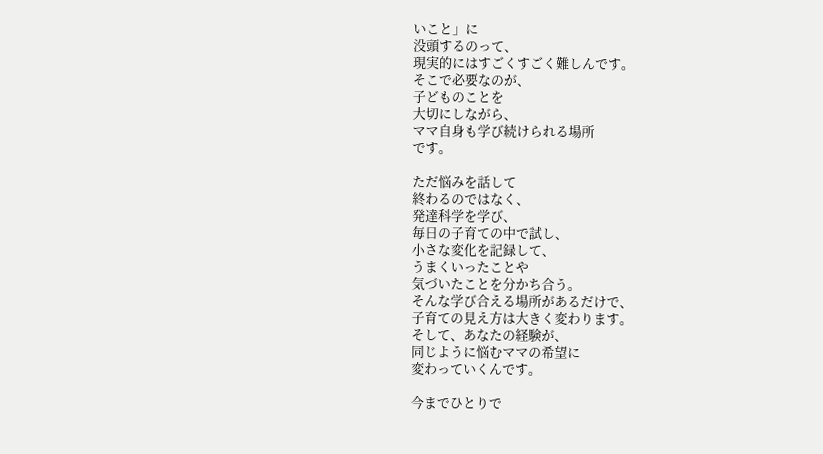いこと」に
没頭するのって、
現実的にはすごくすごく難しんです。
そこで必要なのが、
子どものことを
大切にしながら、
ママ自身も学び続けられる場所
です。

ただ悩みを話して
終わるのではなく、
発達科学を学び、
毎日の子育ての中で試し、
小さな変化を記録して、
うまくいったことや
気づいたことを分かち合う。
そんな学び合える場所があるだけで、
子育ての見え方は大きく変わります。
そして、あなたの経験が、
同じように悩むママの希望に
変わっていくんです。

今までひとりで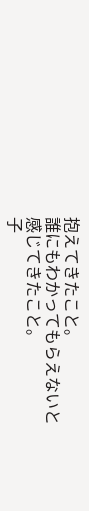抱えてきたこと。
誰にもわかってもらえないと
感じてきたこと。
子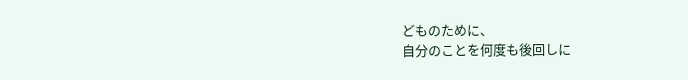どものために、
自分のことを何度も後回しに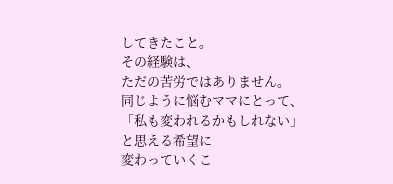してきたこと。
その経験は、
ただの苦労ではありません。
同じように悩むママにとって、
「私も変われるかもしれない」
と思える希望に
変わっていくこ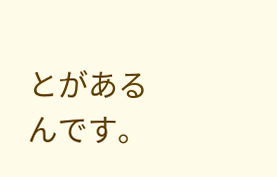とがあるんです。